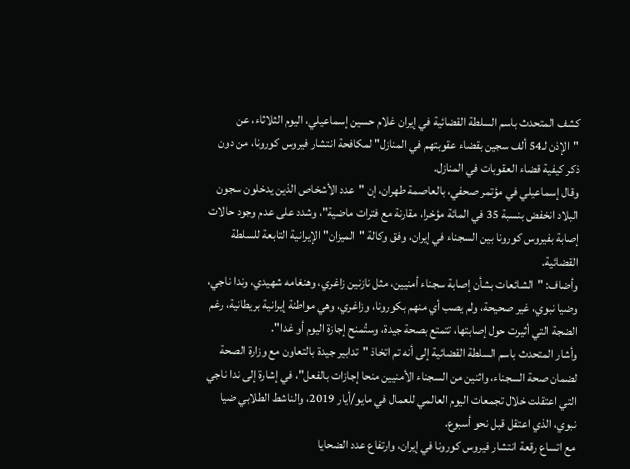كشف المتحدث باسم السلطة القضائية في إيران غلام حسين إسماعيلي، اليوم الثلاثاء، عن "الإذن لـ54 ألف سجين بقضاء عقوبتهم في المنازل" لمكافحة انتشار فيروس كورونا، من دون ذكر كيفية قضاء العقوبات في المنازل.
وقال إسماعيلي في مؤتمر صحفي، بالعاصمة طهران، إن "عدد الأشخاص الذين يدخلون سجون البلاد انخفض بنسبة 35 في المائة مؤخرا، مقارنة مع فترات ماضية"، وشدد على عدم وجود حالات إصابة بفيروس كورونا بين السجناء في إيران، وفق وكالة "الميزان" الإيرانية التابعة للسلطة القضائية.
وأضاف: "الشائعات بشأن إصابة سجناء أمنيين، مثل نازنين زاغري، وهنغامه شهيدي، وندا ناجي، وضيا نبوي، غير صحيحة، ولم يصب أي منهم بكورونا، وزاغري، وهي مواطنة إيرانية بريطانية، رغم الضجة التي أثيرت حول إصابتها، تتمتع بصحة جيدة، وستُمنح إجازة اليوم أو غدا".
وأشار المتحدث باسم السلطة القضائية إلى أنه تم اتخاذ "تدابير جيدة بالتعاون مع وزارة الصحة لضمان صحة السجناء، واثنين من السجناء الأمنيين منحا إجازات بالفعل"، في إشارة إلى ندا ناجي التي اعتقلت خلال تجمعات اليوم العالمي للعمال في مايو/أيار 2019، والناشط الطلابي ضيا نبوي، الذي اعتقل قبل نحو أسبوع.
مع اتساع رقعة انتشار فيروس كورونا في إيران، وارتفاع عدد الضحايا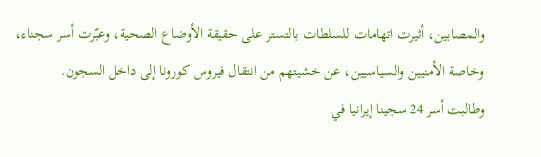والمصابين، أثيرت اتهامات للسلطات بالتستر على حقيقة الأوضاع الصحية، وعبّرت أسر سجناء، وخاصة الأمنيين والسياسيين، عن خشيتهم من انتقال فيروس كورونا إلى داخل السجون.
وطالبت أسر 24 سجينا إيرانيا في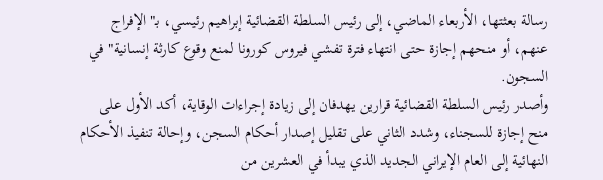رسالة بعثتها، الأربعاء الماضي، إلى رئيس السلطة القضائية إبراهيم رئيسي، بـ"الإفراج عنهم، أو منحهم إجازة حتى انتهاء فترة تفشي فيروس كورونا لمنع وقوع كارثة إنسانية" في السجون.
وأصدر رئيس السلطة القضائية قرارين يهدفان إلى زيادة إجراءات الوقاية، أكد الأول على منح إجازة للسجناء، وشدد الثاني على تقليل إصدار أحكام السجن، وإحالة تنفيذ الأحكام النهائية إلى العام الإيراني الجديد الذي يبدأ في العشرين من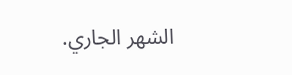الشهر الجاري.